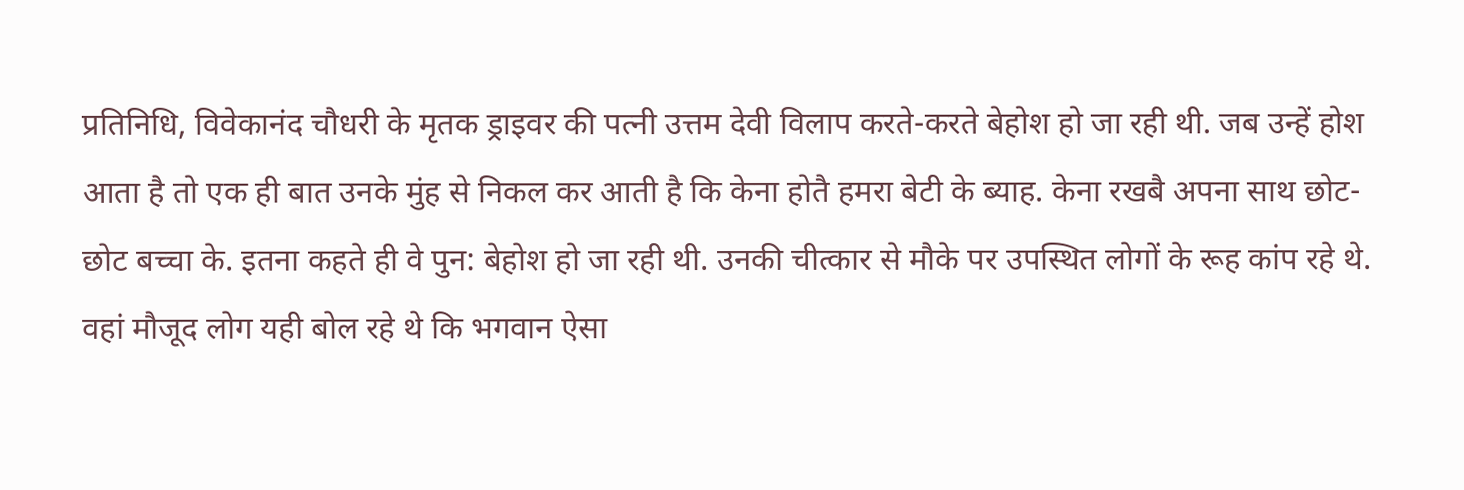प्रतिनिधि, विवेकानंद चौधरी के मृतक ड्राइवर की पत्नी उत्तम देवी विलाप करते-करते बेहोश हो जा रही थी. जब उन्हें होश आता है तो एक ही बात उनके मुंह से निकल कर आती है कि केना होतै हमरा बेटी के ब्याह. केना रखबै अपना साथ छोट- छोट बच्चा के. इतना कहते ही वे पुन: बेहोश हो जा रही थी. उनकी चीत्कार से मौके पर उपस्थित लोगों के रूह कांप रहे थे. वहां मौजूद लोग यही बोल रहे थे कि भगवान ऐसा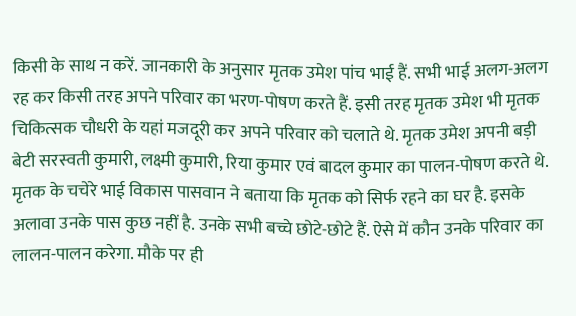किसी के साथ न करें. जानकारी के अनुसार मृतक उमेश पांच भाई हैं. सभी भाई अलग-अलग रह कर किसी तरह अपने परिवार का भरण-पोषण करते हैं. इसी तरह मृतक उमेश भी मृतक चिकित्सक चौधरी के यहां मजदूरी कर अपने परिवार को चलाते थे. मृतक उमेश अपनी बड़ी बेटी सरस्वती कुमारी, लक्ष्मी कुमारी, रिया कुमार एवं बादल कुमार का पालन-पोषण करते थे. मृतक के चचेरे भाई विकास पासवान ने बताया कि मृतक को सिर्फ रहने का घर है. इसके अलावा उनके पास कुछ नहीं है. उनके सभी बच्चे छोटे-छोटे हैं. ऐसे में कौन उनके परिवार का लालन-पालन करेगा. मौके पर ही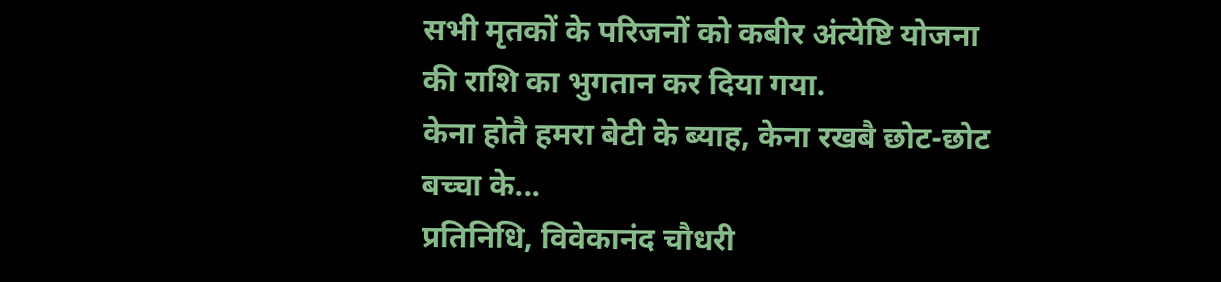सभी मृतकों के परिजनों को कबीर अंत्येष्टि योजना की राशि का भुगतान कर दिया गया.
केना होतै हमरा बेटी के ब्याह, केना रखबै छोट-छोट बच्चा के...
प्रतिनिधि, विवेकानंद चौधरी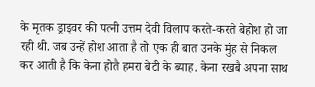के मृतक ड्राइवर की पत्नी उत्तम देवी विलाप करते-करते बेहोश हो जा रही थी. जब उन्हें होश आता है तो एक ही बात उनके मुंह से निकल कर आती है कि केना होतै हमरा बेटी के ब्याह. केना रखबै अपना साथ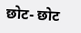छोट- छोट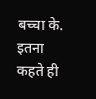बच्चा के. इतना कहते ही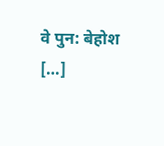वे पुन: बेहोश […]